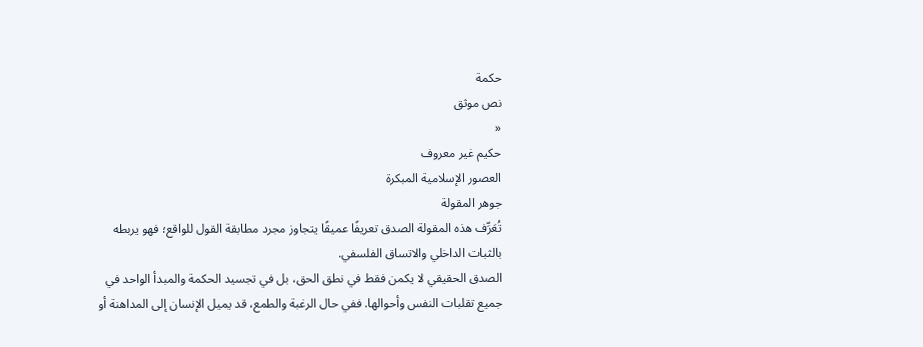حكمة
نص موثق
«
حكيم غير معروف
العصور الإسلامية المبكرة
جوهر المقولة
تُعَرِّف هذه المقولة الصدق تعريفًا عميقًا يتجاوز مجرد مطابقة القول للواقع؛ فهو يربطه بالثبات الداخلي والاتساق الفلسفي.
الصدق الحقيقي لا يكمن فقط في نطق الحق، بل في تجسيد الحكمة والمبدأ الواحد في جميع تقلبات النفس وأحوالها. ففي حال الرغبة والطمع، قد يميل الإنسان إلى المداهنة أو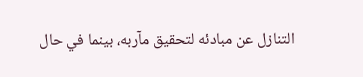التنازل عن مبادئه لتحقيق مآربه، بينما في حال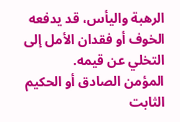الرهبة واليأس، قد يدفعه الخوف أو فقدان الأمل إلى التخلي عن قيمه.
المؤمن الصادق أو الحكيم الثابت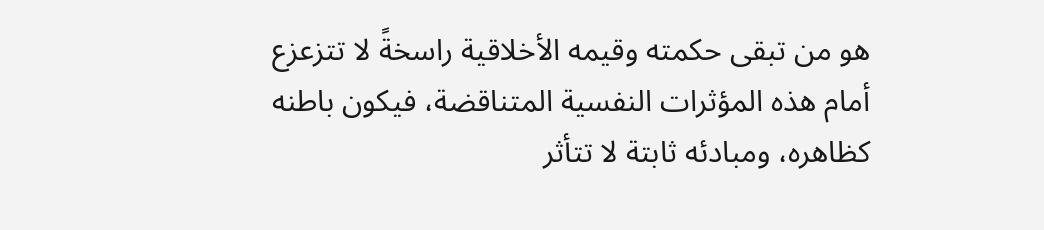هو من تبقى حكمته وقيمه الأخلاقية راسخةً لا تتزعزع أمام هذه المؤثرات النفسية المتناقضة، فيكون باطنه كظاهره، ومبادئه ثابتة لا تتأثر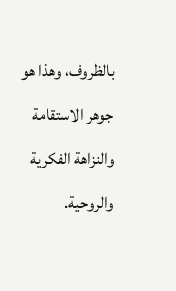بالظروف، وهذا هو جوهر الاستقامة والنزاهة الفكرية والروحية.